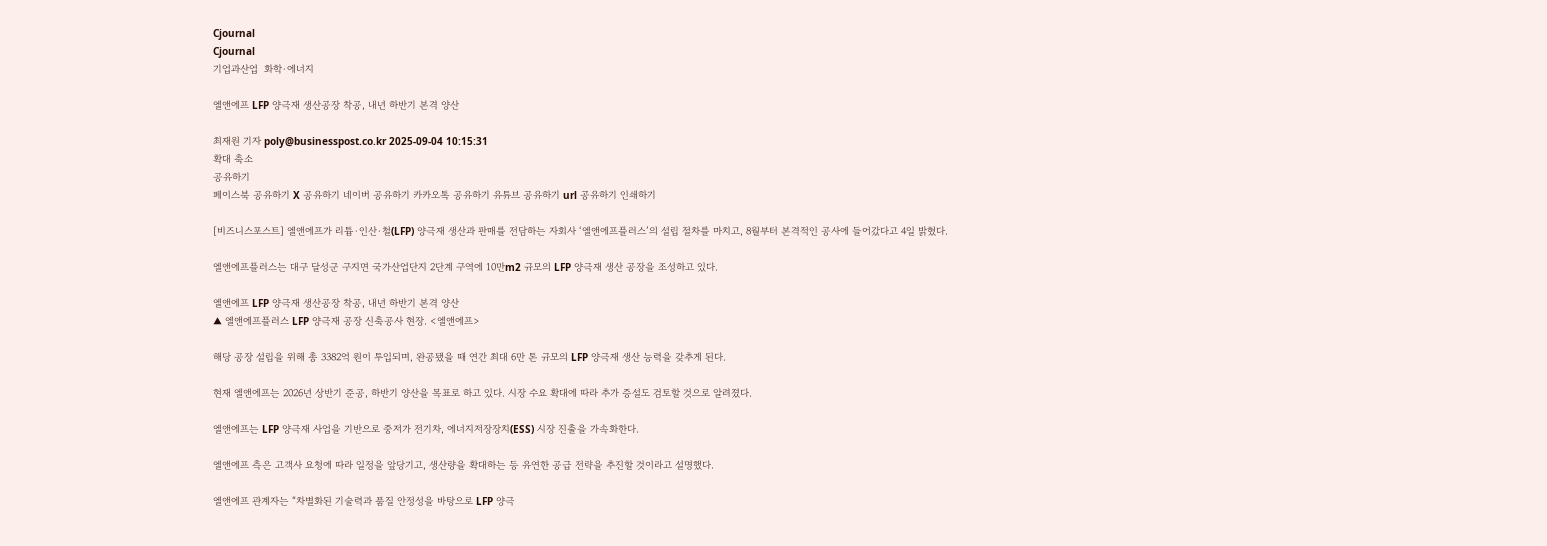Cjournal
Cjournal
기업과산업  화학·에너지

엘앤에프 LFP 양극재 생산공장 착공, 내년 하반기 본격 양산

최재원 기자 poly@businesspost.co.kr 2025-09-04 10:15:31
확대 축소
공유하기
페이스북 공유하기 X 공유하기 네이버 공유하기 카카오톡 공유하기 유튜브 공유하기 url 공유하기 인쇄하기

[비즈니스포스트] 엘앤에프가 리튬·인산·철(LFP) 양극재 생산과 판매를 전담하는 자회사 ‘엘앤에프플러스’의 설립 절차를 마치고, 8월부터 본격적인 공사에 들어갔다고 4일 밝혔다.

엘앤에프플러스는 대구 달성군 구지면 국가산업단지 2단계 구역에 10만m2 규모의 LFP 양극재 생산 공장을 조성하고 있다.

엘앤에프 LFP 양극재 생산공장 착공, 내년 하반기 본격 양산
▲ 엘앤에프플러스 LFP 양극재 공장 신축공사 현장. <엘앤에프>

해당 공장 설립을 위해 총 3382억 원이 투입되며, 완공됐을 때 연간 최대 6만 톤 규모의 LFP 양극재 생산 능력을 갖추게 된다.

현재 엘앤에프는 2026년 상반기 준공, 하반기 양산을 목표로 하고 있다. 시장 수요 확대에 따라 추가 증설도 검토할 것으로 알려졌다.

엘앤에프는 LFP 양극재 사업을 기반으로 중저가 전기차, 에너지저장장치(ESS) 시장 진출을 가속화한다.

엘앤에프 측은 고객사 요청에 따라 일정을 앞당기고, 생산량을 확대하는 등 유연한 공급 전략을 추진할 것이라고 설명했다.

엘앤에프 관계자는 “차별화된 기술력과 품질 안정성을 바탕으로 LFP 양극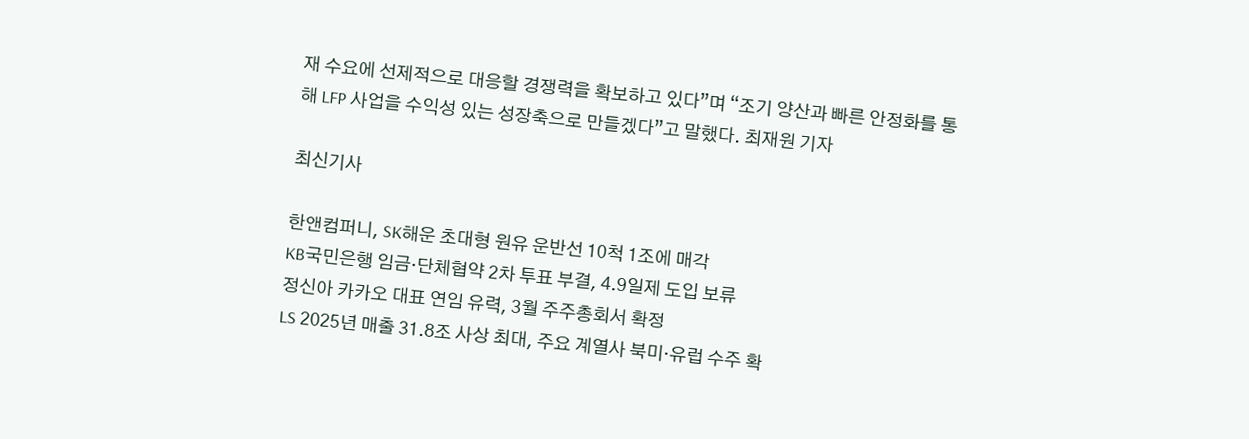재 수요에 선제적으로 대응할 경쟁력을 확보하고 있다”며 “조기 양산과 빠른 안정화를 통해 LFP 사업을 수익성 있는 성장축으로 만들겠다”고 말했다. 최재원 기자

최신기사

한앤컴퍼니, SK해운 초대형 원유 운반선 10척 1조에 매각
KB국민은행 임금·단체협약 2차 투표 부결, 4.9일제 도입 보류
정신아 카카오 대표 연임 유력, 3월 주주총회서 확정
LS 2025년 매출 31.8조 사상 최대, 주요 계열사 북미·유럽 수주 확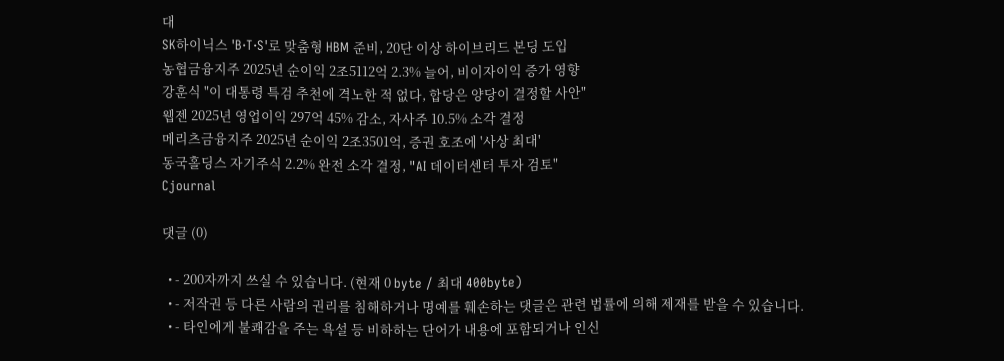대
SK하이닉스 'B·T·S'로 맞춤형 HBM 준비, 20단 이상 하이브리드 본딩 도입
농협금융지주 2025년 순이익 2조5112억 2.3% 늘어, 비이자이익 증가 영향
강훈식 "이 대통령 특검 추천에 격노한 적 없다, 합당은 양당이 결정할 사안"
웹젠 2025년 영업이익 297억 45% 감소, 자사주 10.5% 소각 결정
메리츠금융지주 2025년 순이익 2조3501억, 증권 호조에 '사상 최대'
동국홀딩스 자기주식 2.2% 완전 소각 결정, "AI 데이터센터 투자 검토"
Cjournal

댓글 (0)

  • - 200자까지 쓰실 수 있습니다. (현재 0 byte / 최대 400byte)
  • - 저작권 등 다른 사람의 권리를 침해하거나 명예를 훼손하는 댓글은 관련 법률에 의해 제재를 받을 수 있습니다.
  • - 타인에게 불쾌감을 주는 욕설 등 비하하는 단어가 내용에 포함되거나 인신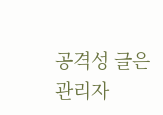공격성 글은 관리자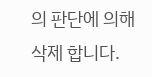의 판단에 의해 삭제 합니다.